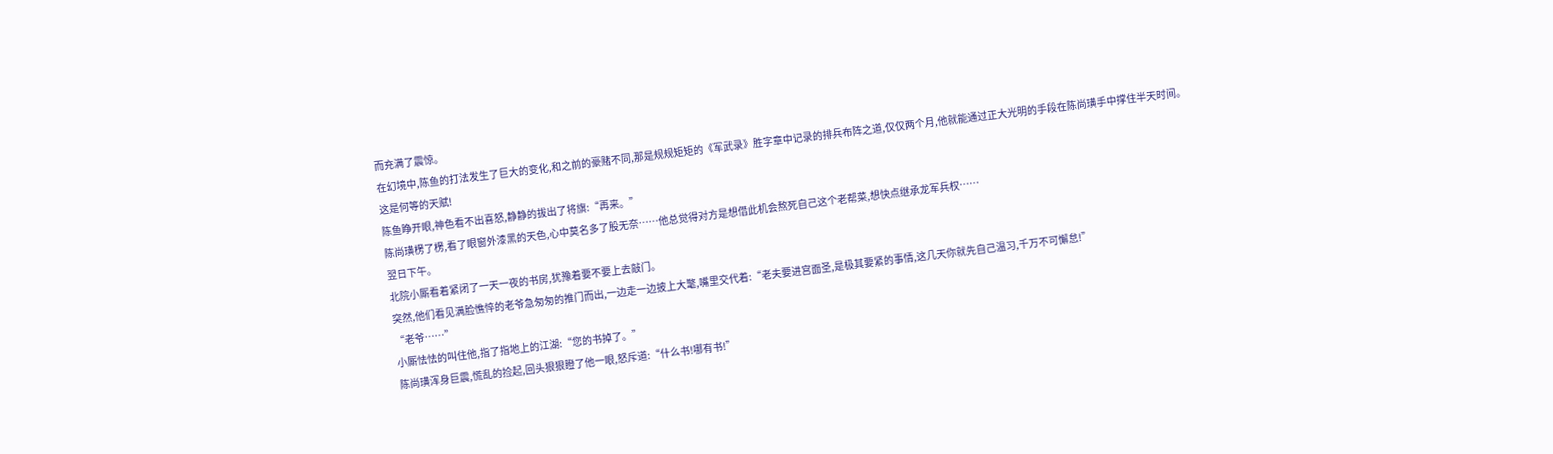而充满了震惊。
在幻境中,陈鱼的打法发生了巨大的变化,和之前的豪赌不同,那是规规矩矩的《军武录》胜字章中记录的排兵布阵之道,仅仅两个月,他就能通过正大光明的手段在陈尚璜手中撑住半天时间。
这是何等的天赋!
陈鱼睁开眼,神色看不出喜怒,静静的拔出了将旗:“再来。”
陈尚璜楞了楞,看了眼窗外漆黑的天色,心中莫名多了股无奈……他总觉得对方是想借此机会熬死自己这个老帮菜,想快点继承龙军兵权……
翌日下午。
北院小厮看着紧闭了一天一夜的书房,犹豫着要不要上去敲门。
突然,他们看见满脸憔悴的老爷急匆匆的推门而出,一边走一边披上大氅,嘴里交代着:“老夫要进宫面圣,是极其要紧的事情,这几天你就先自己温习,千万不可懈怠!”
“老爷……”
小厮怯怯的叫住他,指了指地上的江湖:“您的书掉了。”
陈尚璜浑身巨震,慌乱的捡起,回头狠狠瞪了他一眼,怒斥道:“什么书!哪有书!”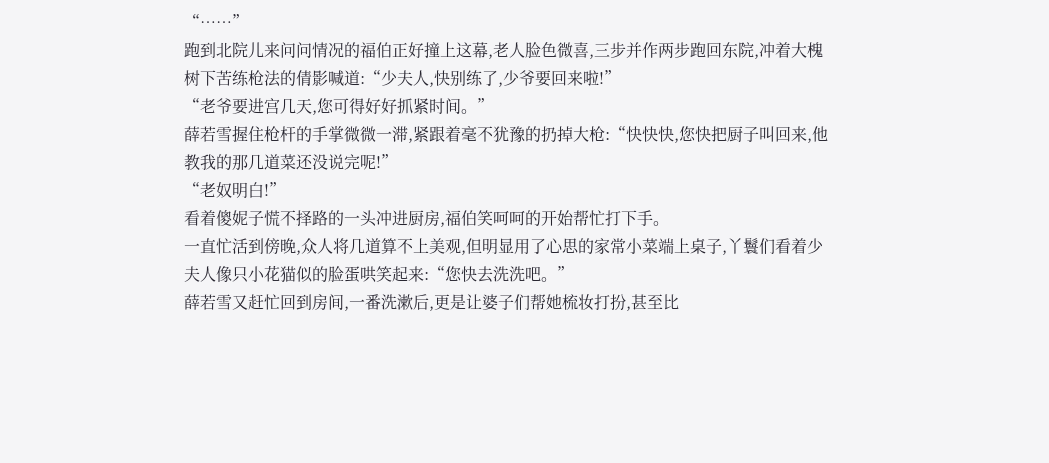“……”
跑到北院儿来问问情况的福伯正好撞上这幕,老人脸色微喜,三步并作两步跑回东院,冲着大槐树下苦练枪法的倩影喊道:“少夫人,快别练了,少爷要回来啦!”
“老爷要进宫几天,您可得好好抓紧时间。”
薛若雪握住枪杆的手掌微微一滞,紧跟着毫不犹豫的扔掉大枪:“快快快,您快把厨子叫回来,他教我的那几道菜还没说完呢!”
“老奴明白!”
看着傻妮子慌不择路的一头冲进厨房,福伯笑呵呵的开始帮忙打下手。
一直忙活到傍晚,众人将几道算不上美观,但明显用了心思的家常小菜端上桌子,丫鬟们看着少夫人像只小花猫似的脸蛋哄笑起来:“您快去洗洗吧。”
薛若雪又赶忙回到房间,一番洗漱后,更是让婆子们帮她梳妆打扮,甚至比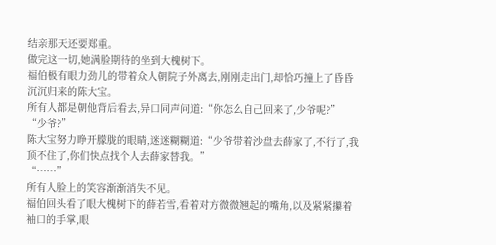结亲那天还要郑重。
做完这一切,她满脸期待的坐到大槐树下。
福伯极有眼力劲儿的带着众人朝院子外离去,刚刚走出门,却恰巧撞上了昏昏沉沉归来的陈大宝。
所有人都是朝他背后看去,异口同声问道:“你怎么自己回来了,少爷呢?”
“少爷?”
陈大宝努力睁开朦胧的眼睛,迷迷糊糊道:“少爷带着沙盘去薛家了,不行了,我顶不住了,你们快点找个人去薛家替我。”
“……”
所有人脸上的笑容渐渐消失不见。
福伯回头看了眼大槐树下的薛若雪,看着对方微微翘起的嘴角,以及紧紧攥着袖口的手掌,眼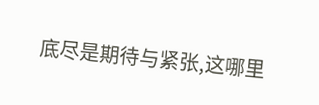底尽是期待与紧张,这哪里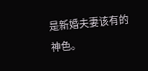是新婚夫妻该有的神色。